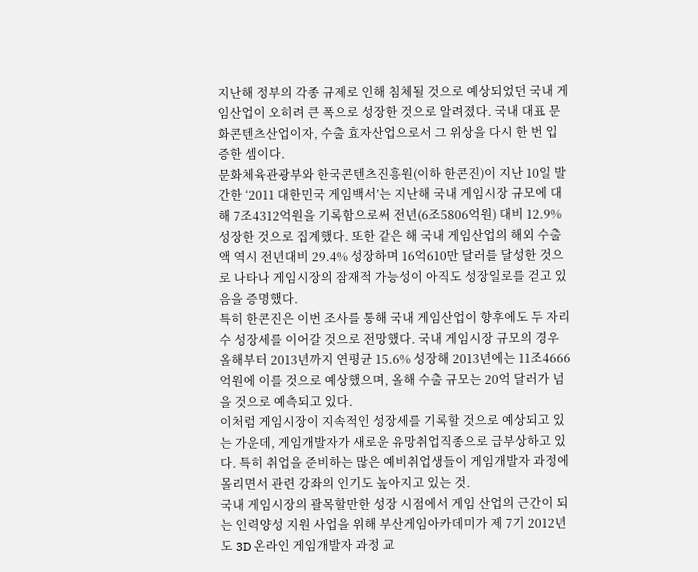지난해 정부의 각종 규제로 인해 침체될 것으로 예상되었던 국내 게임산업이 오히려 큰 폭으로 성장한 것으로 알려졌다. 국내 대표 문화콘텐츠산업이자, 수출 효자산업으로서 그 위상을 다시 한 번 입증한 셈이다.
문화체육관광부와 한국콘텐츠진흥원(이하 한콘진)이 지난 10일 발간한 ‘2011 대한민국 게임백서’는 지난해 국내 게임시장 규모에 대해 7조4312억원을 기록함으로써 전년(6조5806억원) 대비 12.9% 성장한 것으로 집계했다. 또한 같은 해 국내 게임산업의 해외 수출액 역시 전년대비 29.4% 성장하며 16억610만 달러를 달성한 것으로 나타나 게임시장의 잠재적 가능성이 아직도 성장일로를 걷고 있음을 증명했다.
특히 한콘진은 이번 조사를 통해 국내 게임산업이 향후에도 두 자리 수 성장세를 이어갈 것으로 전망했다. 국내 게임시장 규모의 경우 올해부터 2013년까지 연평균 15.6% 성장해 2013년에는 11조4666억원에 이를 것으로 예상했으며, 올해 수출 규모는 20억 달러가 넘을 것으로 예측되고 있다.
이처럼 게임시장이 지속적인 성장세를 기록할 것으로 예상되고 있는 가운데, 게임개발자가 새로운 유망취업직종으로 급부상하고 있다. 특히 취업을 준비하는 많은 예비취업생들이 게임개발자 과정에 몰리면서 관련 강좌의 인기도 높아지고 있는 것.
국내 게임시장의 괄목할만한 성장 시점에서 게임 산업의 근간이 되는 인력양성 지원 사업을 위해 부산게임아카데미가 제 7기 2012년도 3D 온라인 게임개발자 과정 교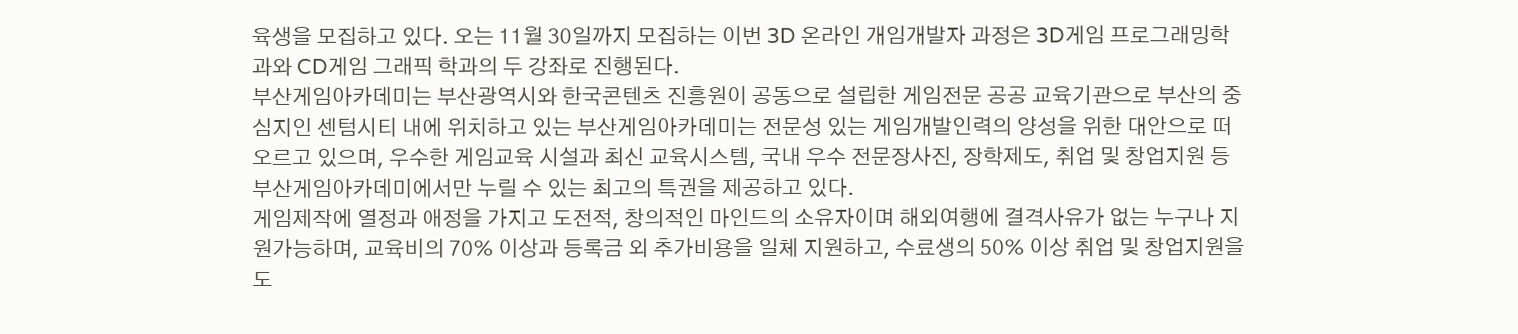육생을 모집하고 있다. 오는 11월 30일까지 모집하는 이번 3D 온라인 개임개발자 과정은 3D게임 프로그래밍학과와 CD게임 그래픽 학과의 두 강좌로 진행된다.
부산게임아카데미는 부산광역시와 한국콘텐츠 진흥원이 공동으로 설립한 게임전문 공공 교육기관으로 부산의 중심지인 센텀시티 내에 위치하고 있는 부산게임아카데미는 전문성 있는 게임개발인력의 양성을 위한 대안으로 떠오르고 있으며, 우수한 게임교육 시설과 최신 교육시스템, 국내 우수 전문장사진, 장학제도, 취업 및 창업지원 등 부산게임아카데미에서만 누릴 수 있는 최고의 특권을 제공하고 있다.
게임제작에 열정과 애정을 가지고 도전적, 창의적인 마인드의 소유자이며 해외여행에 결격사유가 없는 누구나 지원가능하며, 교육비의 70% 이상과 등록금 외 추가비용을 일체 지원하고, 수료생의 50% 이상 취업 및 창업지원을 도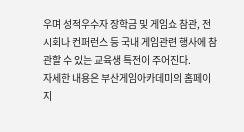우며 성적우수자 장학금 및 게임쇼 참관, 전시회나 컨퍼런스 등 국내 게임관련 행사에 참관할 수 있는 교육생 특전이 주어진다.
자세한 내용은 부산게임아카데미의 홈페이지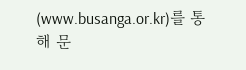(www.busanga.or.kr)를 통해 문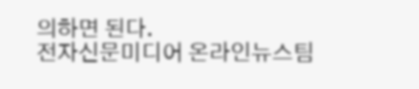의하면 된다.
전자신문미디어 온라인뉴스팀